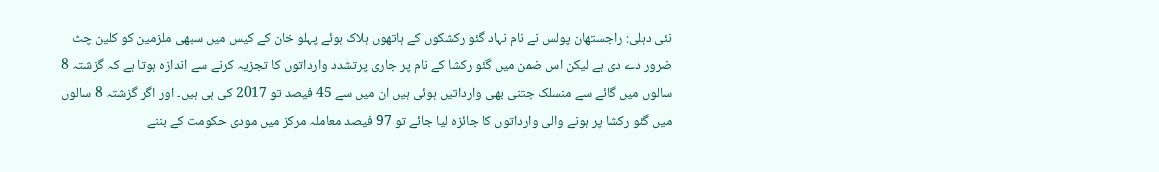نئی دہلی: راجستھان پولس نے نام نہاد گئو رکشکوں کے ہاتھوں ہلاک ہوئے پہلو خان کے کیس میں سبھی ملزمین کو کلین چٹ ضرور دے دی ہے لیکن اس ضمن میں گئو رکشا کے نام پر جاری پرتشدد وارداتوں کا تجزیہ کرنے سے اندازہ ہوتا ہے کہ گزشتہ 8 سالوں میں گائے سے منسلک جتنی بھی وارداتیں ہوئی ہیں ان میں سے 45 فیصد تو 2017 کی ہی ہیں۔ اور اگر گزشتہ 8 سالوں میں گئو رکشا پر ہونے والی وارداتوں کا جائزہ لیا جائے تو 97 فیصد معاملہ مرکز میں مودی حکومت کے بننے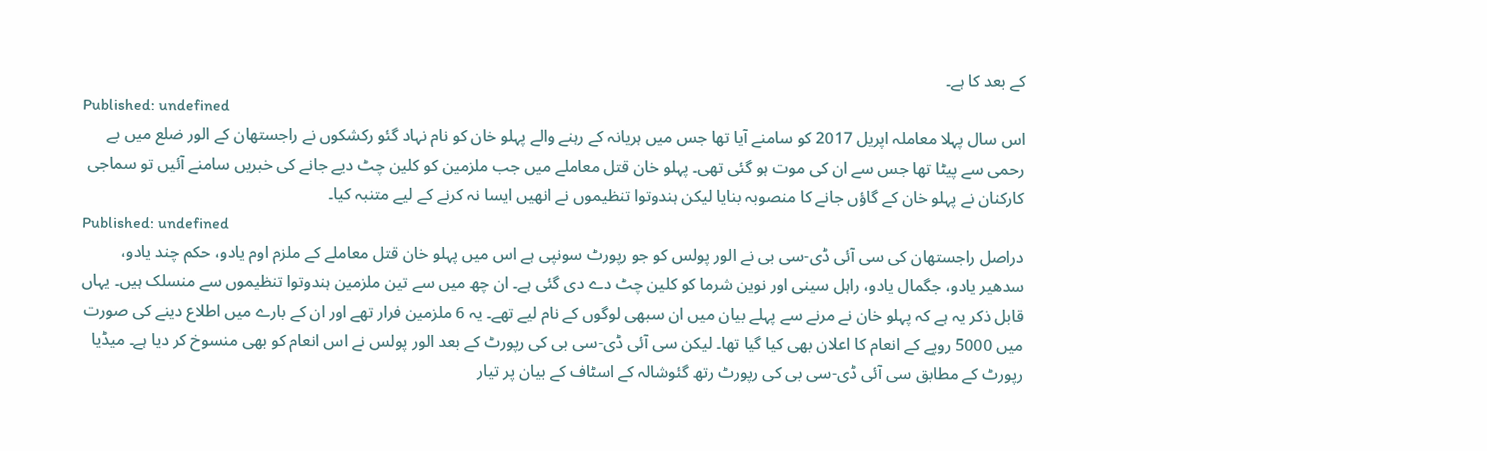کے بعد کا ہے۔
Published: undefined
اس سال پہلا معاملہ اپریل 2017 کو سامنے آیا تھا جس میں ہریانہ کے رہنے والے پہلو خان کو نام نہاد گئو رکشکوں نے راجستھان کے الور ضلع میں بے رحمی سے پیٹا تھا جس سے ان کی موت ہو گئی تھی۔ پہلو خان قتل معاملے میں جب ملزمین کو کلین چٹ دیے جانے کی خبریں سامنے آئیں تو سماجی کارکنان نے پہلو خان کے گاؤں جانے کا منصوبہ بنایا لیکن ہندوتوا تنظیموں نے انھیں ایسا نہ کرنے کے لیے متنبہ کیا۔
Published: undefined
دراصل راجستھان کی سی آئی ڈی-سی بی نے الور پولس کو جو رپورٹ سونپی ہے اس میں پہلو خان قتل معاملے کے ملزم اوم یادو، حکم چند یادو، سدھیر یادو، جگمال یادو، راہل سینی اور نوین شرما کو کلین چٹ دے دی گئی ہے۔ ان چھ میں سے تین ملزمین ہندوتوا تنظیموں سے منسلک ہیں۔ یہاں قابل ذکر یہ ہے کہ پہلو خان نے مرنے سے پہلے بیان میں ان سبھی لوگوں کے نام لیے تھے۔ یہ 6 ملزمین فرار تھے اور ان کے بارے میں اطلاع دینے کی صورت میں 5000 روپے کے انعام کا اعلان بھی کیا گیا تھا۔ لیکن سی آئی ڈی-سی بی کی رپورٹ کے بعد الور پولس نے اس انعام کو بھی منسوخ کر دیا ہے۔ میڈیا رپورٹ کے مطابق سی آئی ڈی-سی بی کی رپورٹ رتھ گئوشالہ کے اسٹاف کے بیان پر تیار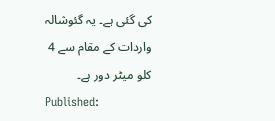کی گئی ہے۔ یہ گئوشالہ واردات کے مقام سے 4 کلو میٹر دور ہے۔
Published: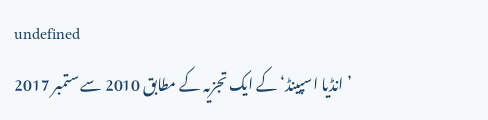undefined
’انڈیا اسپینڈ‘ کے ایک تجزیہ کے مطابق 2010 سے ستمبر 2017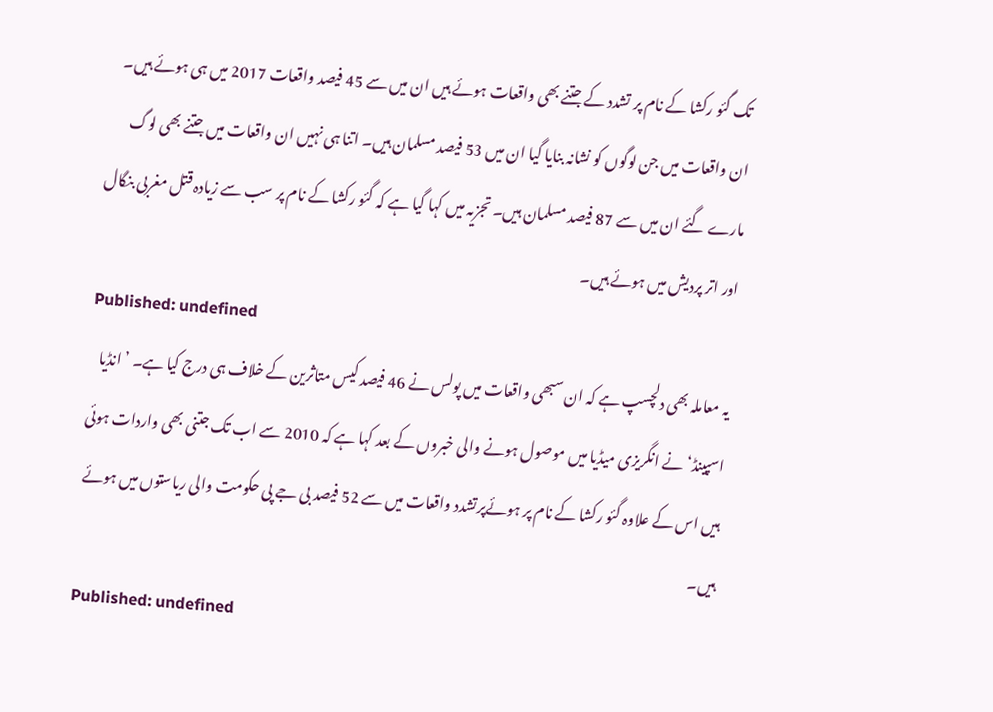تک گئو رکشا کے نام پر تشدد کے جتنے بھی واقعات ہوئے ہیں ان میں سے 45 فیصد واقعات 2017 میں ہی ہوئے ہیں۔ ان واقعات میں جن لوگوں کو نشانہ بنایا گیا ان میں 53 فیصد مسلمان ہیں۔ اتنا ہی نہیں ان واقعات میں جتنے بھی لوگ مارے گئے ان میں سے 87 فیصد مسلمان ہیں۔ تجزیہ میں کہا گیا ہے کہ گئو رکشا کے نام پر سب سے زیادہ قتل مغربی بنگال اور اتر پردیش میں ہوئے ہیں۔
Published: undefined
یہ معاملہ بھی دلچسپ ہے کہ ان سبھی واقعات میں پولس نے 46 فیصد کیس متاثرین کے خلاف ہی درج کیا ہے۔ ’انڈیا اسپینڈ‘ نے انگریزی میڈیا میں موصول ہونے والی خبروں کے بعد کہا ہے کہ 2010 سے اب تک جتنی بھی واردات ہوئی ہیں اس کے علاوہ گئو رکشا کے نام پر ہوئےپرتشدد واقعات میں سے 52 فیصد بی جے پی حکومت والی ریاستوں میں ہوئے ہیں۔
Published: undefined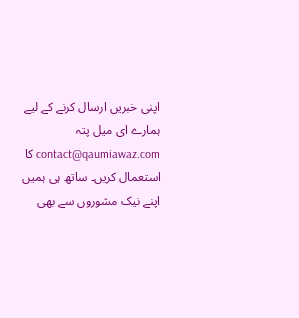اپنی خبریں ارسال کرنے کے لیے ہمارے ای میل پتہ contact@qaumiawaz.com کا استعمال کریں۔ ساتھ ہی ہمیں اپنے نیک مشوروں سے بھی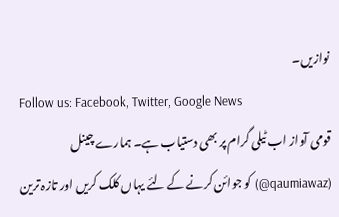نوازیں۔
Follow us: Facebook, Twitter, Google News
قومی آواز اب ٹیلی گرام پر بھی دستیاب ہے۔ ہمارے چینل (qaumiawaz@) کو جوائن کرنے کے لئے یہاں کلک کریں اور تازہ ترین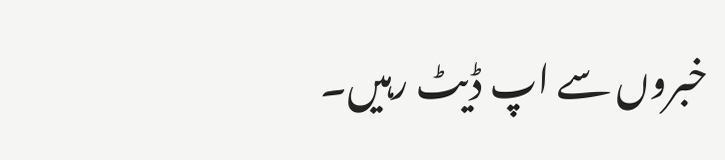خبروں سے اپ ڈیٹ رہیں۔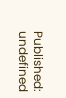Published: undefined